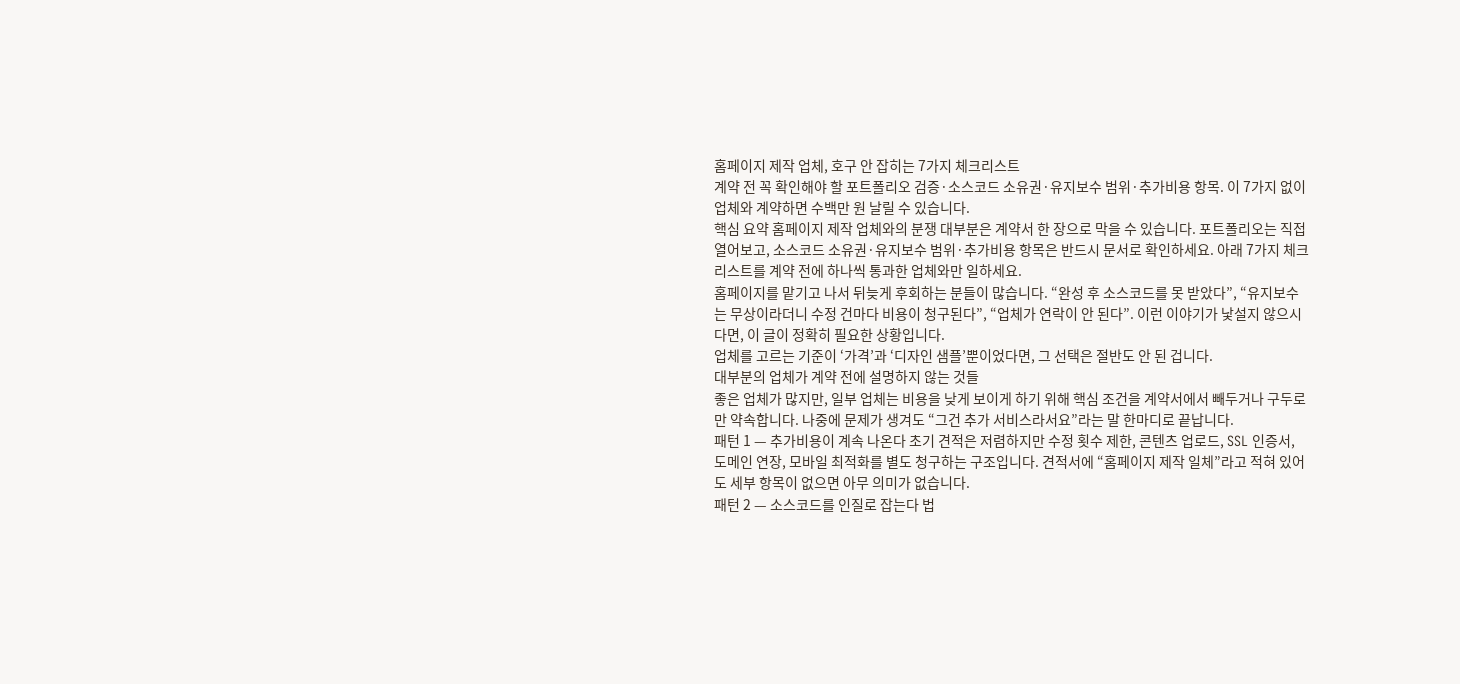홈페이지 제작 업체, 호구 안 잡히는 7가지 체크리스트
계약 전 꼭 확인해야 할 포트폴리오 검증·소스코드 소유권·유지보수 범위·추가비용 항목. 이 7가지 없이 업체와 계약하면 수백만 원 날릴 수 있습니다.
핵심 요약 홈페이지 제작 업체와의 분쟁 대부분은 계약서 한 장으로 막을 수 있습니다. 포트폴리오는 직접 열어보고, 소스코드 소유권·유지보수 범위·추가비용 항목은 반드시 문서로 확인하세요. 아래 7가지 체크리스트를 계약 전에 하나씩 통과한 업체와만 일하세요.
홈페이지를 맡기고 나서 뒤늦게 후회하는 분들이 많습니다. “완성 후 소스코드를 못 받았다”, “유지보수는 무상이라더니 수정 건마다 비용이 청구된다”, “업체가 연락이 안 된다”. 이런 이야기가 낯설지 않으시다면, 이 글이 정확히 필요한 상황입니다.
업체를 고르는 기준이 ‘가격’과 ‘디자인 샘플’뿐이었다면, 그 선택은 절반도 안 된 겁니다.
대부분의 업체가 계약 전에 설명하지 않는 것들
좋은 업체가 많지만, 일부 업체는 비용을 낮게 보이게 하기 위해 핵심 조건을 계약서에서 빼두거나 구두로만 약속합니다. 나중에 문제가 생겨도 “그건 추가 서비스라서요”라는 말 한마디로 끝납니다.
패턴 1 — 추가비용이 계속 나온다 초기 견적은 저렴하지만 수정 횟수 제한, 콘텐츠 업로드, SSL 인증서, 도메인 연장, 모바일 최적화를 별도 청구하는 구조입니다. 견적서에 “홈페이지 제작 일체”라고 적혀 있어도 세부 항목이 없으면 아무 의미가 없습니다.
패턴 2 — 소스코드를 인질로 잡는다 법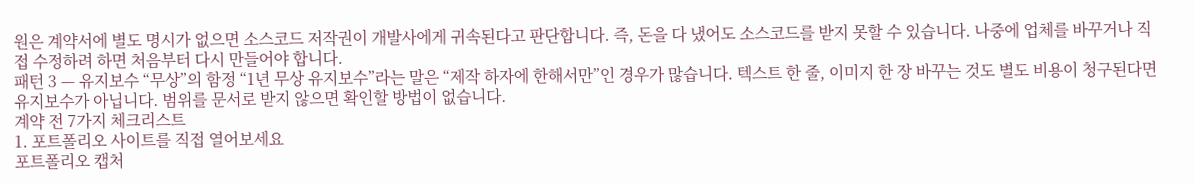원은 계약서에 별도 명시가 없으면 소스코드 저작권이 개발사에게 귀속된다고 판단합니다. 즉, 돈을 다 냈어도 소스코드를 받지 못할 수 있습니다. 나중에 업체를 바꾸거나 직접 수정하려 하면 처음부터 다시 만들어야 합니다.
패턴 3 — 유지보수 “무상”의 함정 “1년 무상 유지보수”라는 말은 “제작 하자에 한해서만”인 경우가 많습니다. 텍스트 한 줄, 이미지 한 장 바꾸는 것도 별도 비용이 청구된다면 유지보수가 아닙니다. 범위를 문서로 받지 않으면 확인할 방법이 없습니다.
계약 전 7가지 체크리스트
1. 포트폴리오 사이트를 직접 열어보세요
포트폴리오 캡처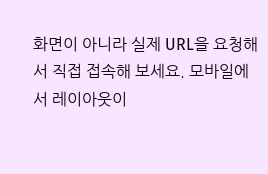화면이 아니라 실제 URL을 요청해서 직접 접속해 보세요. 모바일에서 레이아웃이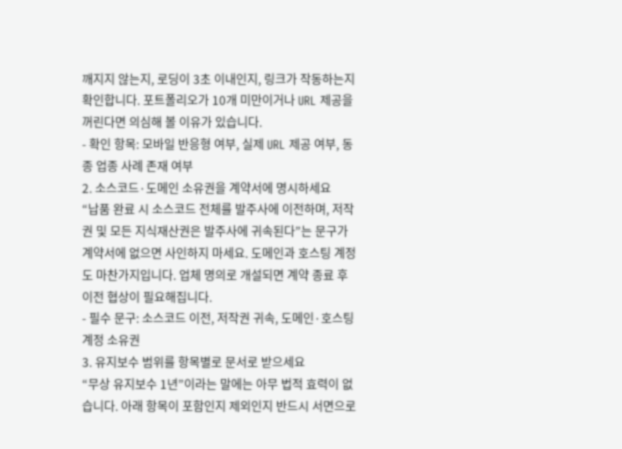깨지지 않는지, 로딩이 3초 이내인지, 링크가 작동하는지 확인합니다. 포트폴리오가 10개 미만이거나 URL 제공을 꺼린다면 의심해 볼 이유가 있습니다.
- 확인 항목: 모바일 반응형 여부, 실제 URL 제공 여부, 동종 업종 사례 존재 여부
2. 소스코드·도메인 소유권을 계약서에 명시하세요
“납품 완료 시 소스코드 전체를 발주사에 이전하며, 저작권 및 모든 지식재산권은 발주사에 귀속된다”는 문구가 계약서에 없으면 사인하지 마세요. 도메인과 호스팅 계정도 마찬가지입니다. 업체 명의로 개설되면 계약 종료 후 이전 협상이 필요해집니다.
- 필수 문구: 소스코드 이전, 저작권 귀속, 도메인·호스팅 계정 소유권
3. 유지보수 범위를 항목별로 문서로 받으세요
“무상 유지보수 1년”이라는 말에는 아무 법적 효력이 없습니다. 아래 항목이 포함인지 제외인지 반드시 서면으로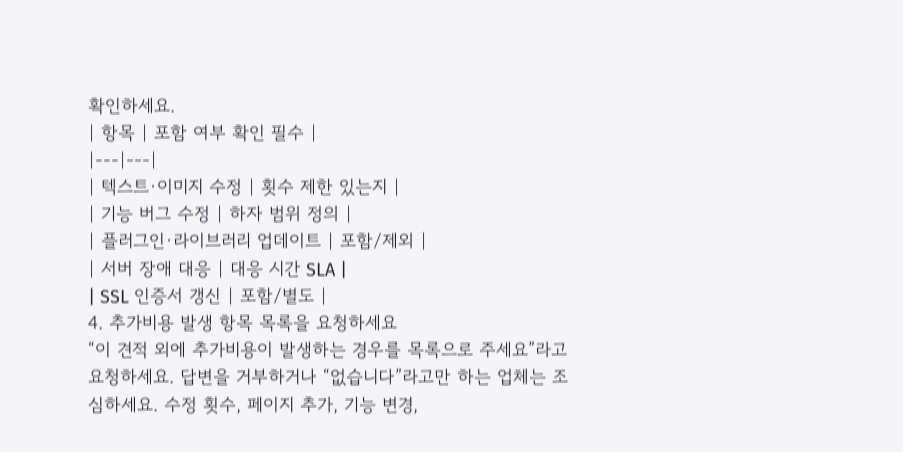확인하세요.
| 항목 | 포함 여부 확인 필수 |
|---|---|
| 텍스트·이미지 수정 | 횟수 제한 있는지 |
| 기능 버그 수정 | 하자 범위 정의 |
| 플러그인·라이브러리 업데이트 | 포함/제외 |
| 서버 장애 대응 | 대응 시간 SLA |
| SSL 인증서 갱신 | 포함/별도 |
4. 추가비용 발생 항목 목록을 요청하세요
“이 견적 외에 추가비용이 발생하는 경우를 목록으로 주세요”라고 요청하세요. 답변을 거부하거나 “없습니다”라고만 하는 업체는 조심하세요. 수정 횟수, 페이지 추가, 기능 변경,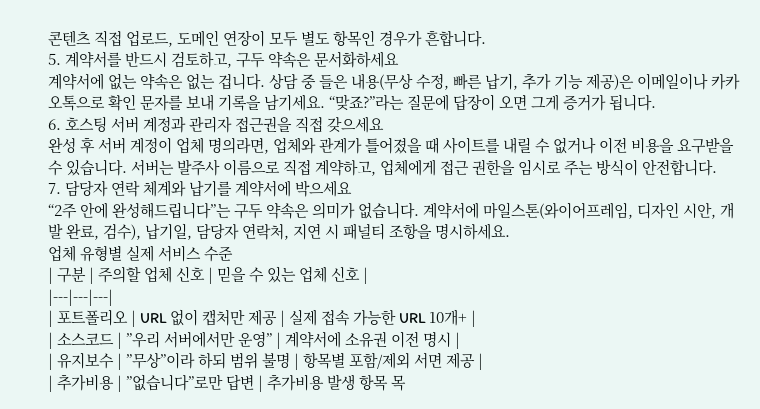콘텐츠 직접 업로드, 도메인 연장이 모두 별도 항목인 경우가 흔합니다.
5. 계약서를 반드시 검토하고, 구두 약속은 문서화하세요
계약서에 없는 약속은 없는 겁니다. 상담 중 들은 내용(무상 수정, 빠른 납기, 추가 기능 제공)은 이메일이나 카카오톡으로 확인 문자를 보내 기록을 남기세요. “맞죠?”라는 질문에 답장이 오면 그게 증거가 됩니다.
6. 호스팅 서버 계정과 관리자 접근권을 직접 갖으세요
완성 후 서버 계정이 업체 명의라면, 업체와 관계가 틀어졌을 때 사이트를 내릴 수 없거나 이전 비용을 요구받을 수 있습니다. 서버는 발주사 이름으로 직접 계약하고, 업체에게 접근 권한을 임시로 주는 방식이 안전합니다.
7. 담당자 연락 체계와 납기를 계약서에 박으세요
“2주 안에 완성해드립니다”는 구두 약속은 의미가 없습니다. 계약서에 마일스톤(와이어프레임, 디자인 시안, 개발 완료, 검수), 납기일, 담당자 연락처, 지연 시 패널티 조항을 명시하세요.
업체 유형별 실제 서비스 수준
| 구분 | 주의할 업체 신호 | 믿을 수 있는 업체 신호 |
|---|---|---|
| 포트폴리오 | URL 없이 캡처만 제공 | 실제 접속 가능한 URL 10개+ |
| 소스코드 | ”우리 서버에서만 운영” | 계약서에 소유권 이전 명시 |
| 유지보수 | ”무상”이라 하되 범위 불명 | 항목별 포함/제외 서면 제공 |
| 추가비용 | ”없습니다”로만 답변 | 추가비용 발생 항목 목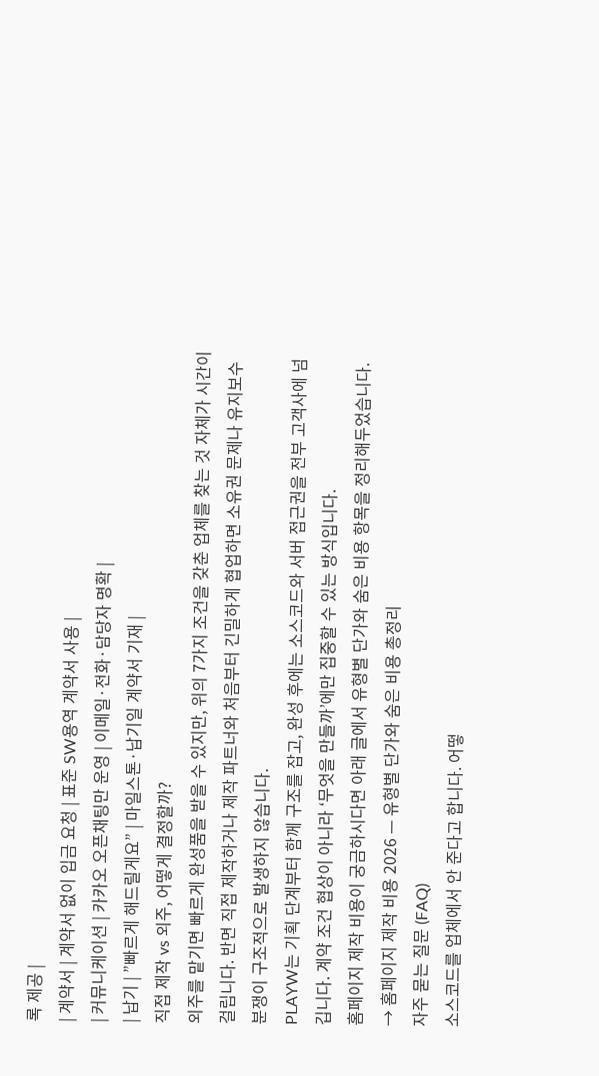록 제공 |
| 계약서 | 계약서 없이 입금 요청 | 표준 SW용역 계약서 사용 |
| 커뮤니케이션 | 카카오 오픈채팅만 운영 | 이메일·전화·담당자 명확 |
| 납기 | ”빠르게 해드릴게요” | 마일스톤·납기일 계약서 기재 |
직접 제작 vs 외주, 어떻게 결정할까?
외주를 맡기면 빠르게 완성품을 받을 수 있지만, 위의 7가지 조건을 갖춘 업체를 찾는 것 자체가 시간이 걸립니다. 반면 직접 제작하거나 제작 파트너와 처음부터 긴밀하게 협업하면 소유권 문제나 유지보수 분쟁이 구조적으로 발생하지 않습니다.
PLAYW는 기획 단계부터 함께 구조를 잡고, 완성 후에는 소스코드와 서버 접근권을 전부 고객사에 넘깁니다. 계약 조건 협상이 아니라 ‘무엇을 만들까’에만 집중할 수 있는 방식입니다.
홈페이지 제작 비용이 궁금하시다면 아래 글에서 유형별 단가와 숨은 비용 항목을 정리해두었습니다.
→ 홈페이지 제작 비용 2026 — 유형별 단가와 숨은 비용 총정리
자주 묻는 질문 (FAQ)
소스코드를 업체에서 안 준다고 합니다. 어떻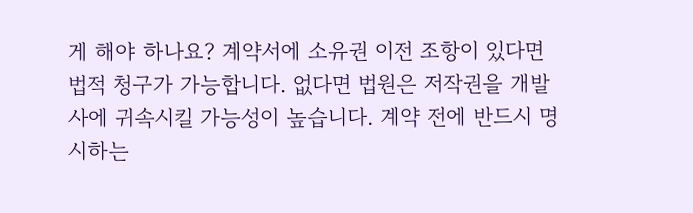게 해야 하나요? 계약서에 소유권 이전 조항이 있다면 법적 청구가 가능합니다. 없다면 법원은 저작권을 개발사에 귀속시킬 가능성이 높습니다. 계약 전에 반드시 명시하는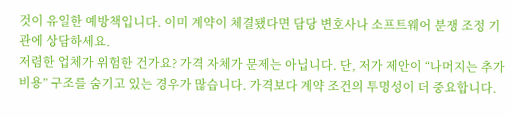것이 유일한 예방책입니다. 이미 계약이 체결됐다면 담당 변호사나 소프트웨어 분쟁 조정 기관에 상담하세요.
저렴한 업체가 위험한 건가요? 가격 자체가 문제는 아닙니다. 단, 저가 제안이 “나머지는 추가비용” 구조를 숨기고 있는 경우가 많습니다. 가격보다 계약 조건의 투명성이 더 중요합니다.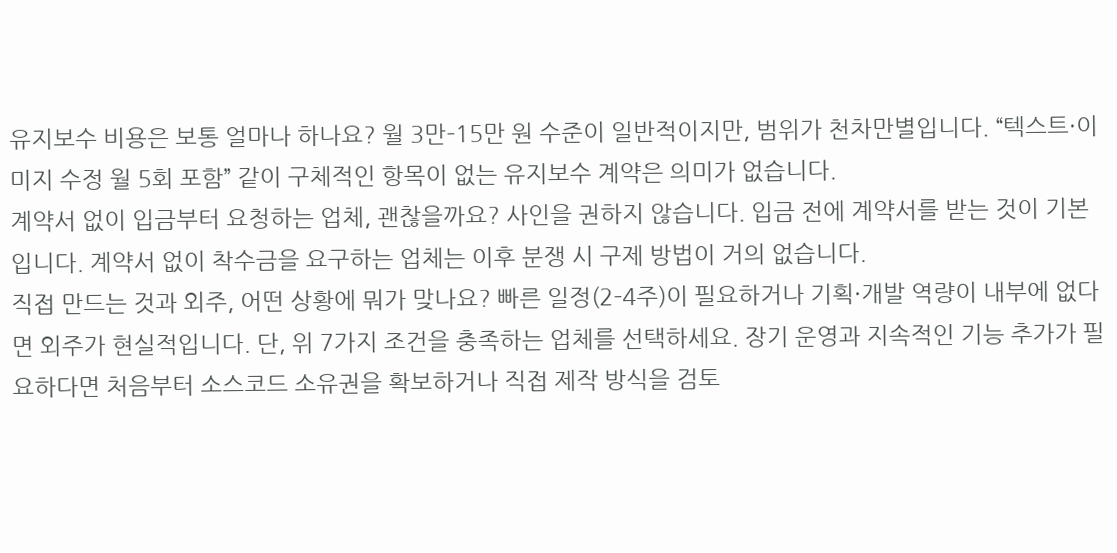유지보수 비용은 보통 얼마나 하나요? 월 3만–15만 원 수준이 일반적이지만, 범위가 천차만별입니다. “텍스트·이미지 수정 월 5회 포함” 같이 구체적인 항목이 없는 유지보수 계약은 의미가 없습니다.
계약서 없이 입금부터 요청하는 업체, 괜찮을까요? 사인을 권하지 않습니다. 입금 전에 계약서를 받는 것이 기본입니다. 계약서 없이 착수금을 요구하는 업체는 이후 분쟁 시 구제 방법이 거의 없습니다.
직접 만드는 것과 외주, 어떤 상황에 뭐가 맞나요? 빠른 일정(2–4주)이 필요하거나 기획·개발 역량이 내부에 없다면 외주가 현실적입니다. 단, 위 7가지 조건을 충족하는 업체를 선택하세요. 장기 운영과 지속적인 기능 추가가 필요하다면 처음부터 소스코드 소유권을 확보하거나 직접 제작 방식을 검토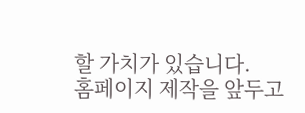할 가치가 있습니다.
홈페이지 제작을 앞두고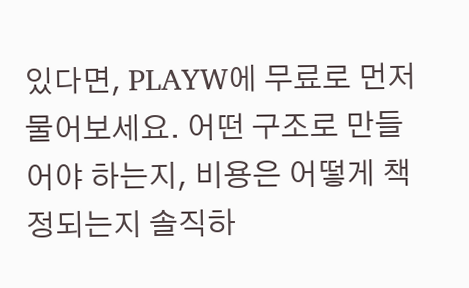있다면, PLAYW에 무료로 먼저 물어보세요. 어떤 구조로 만들어야 하는지, 비용은 어떻게 책정되는지 솔직하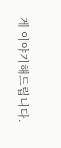게 이야기해드립니다.